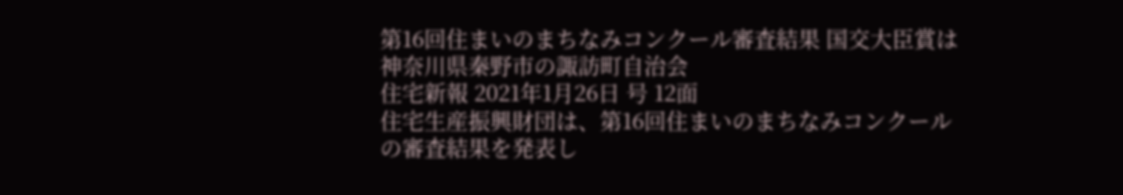第16回住まいのまちなみコンクール審査結果 国交大臣賞は神奈川県秦野市の諏訪町自治会
住宅新報 2021年1月26日 号 12面
住宅生産振興財団は、第16回住まいのまちなみコンクールの審査結果を発表し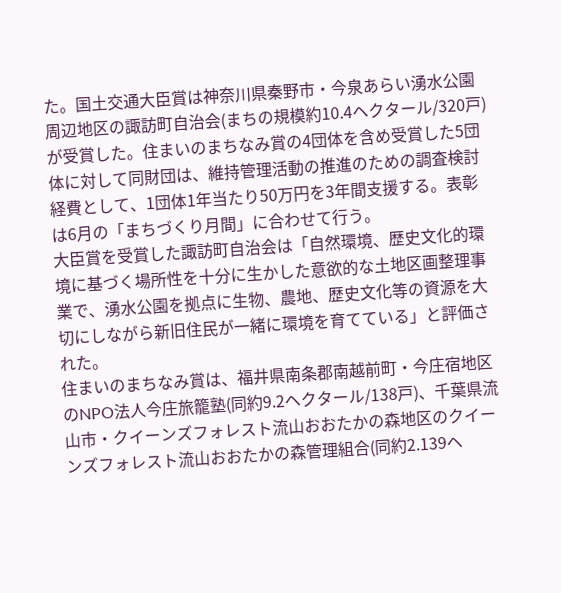た。国土交通大臣賞は神奈川県秦野市・今泉あらい湧水公園周辺地区の諏訪町自治会(まちの規模約10.4ヘクタール/320戸)が受賞した。住まいのまちなみ賞の4団体を含め受賞した5団体に対して同財団は、維持管理活動の推進のための調査検討経費として、1団体1年当たり50万円を3年間支援する。表彰は6月の「まちづくり月間」に合わせて行う。
大臣賞を受賞した諏訪町自治会は「自然環境、歴史文化的環境に基づく場所性を十分に生かした意欲的な土地区画整理事業で、湧水公園を拠点に生物、農地、歴史文化等の資源を大切にしながら新旧住民が一緒に環境を育てている」と評価された。
住まいのまちなみ賞は、福井県南条郡南越前町・今庄宿地区のNPO法人今庄旅籠塾(同約9.2ヘクタール/138戸)、千葉県流山市・クイーンズフォレスト流山おおたかの森地区のクイーンズフォレスト流山おおたかの森管理組合(同約2.139ヘ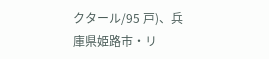クタール/95 戸)、兵庫県姫路市・リ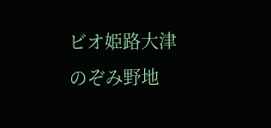ビオ姫路大津のぞみ野地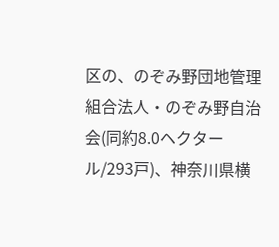区の、のぞみ野団地管理組合法人・のぞみ野自治会(同約8.0ヘクタール/293戸)、神奈川県横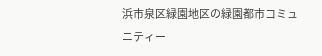浜市泉区緑園地区の緑園都市コミュニティー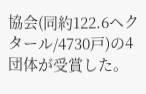協会(同約122.6ヘクタール/4730戸)の4団体が受賞した。